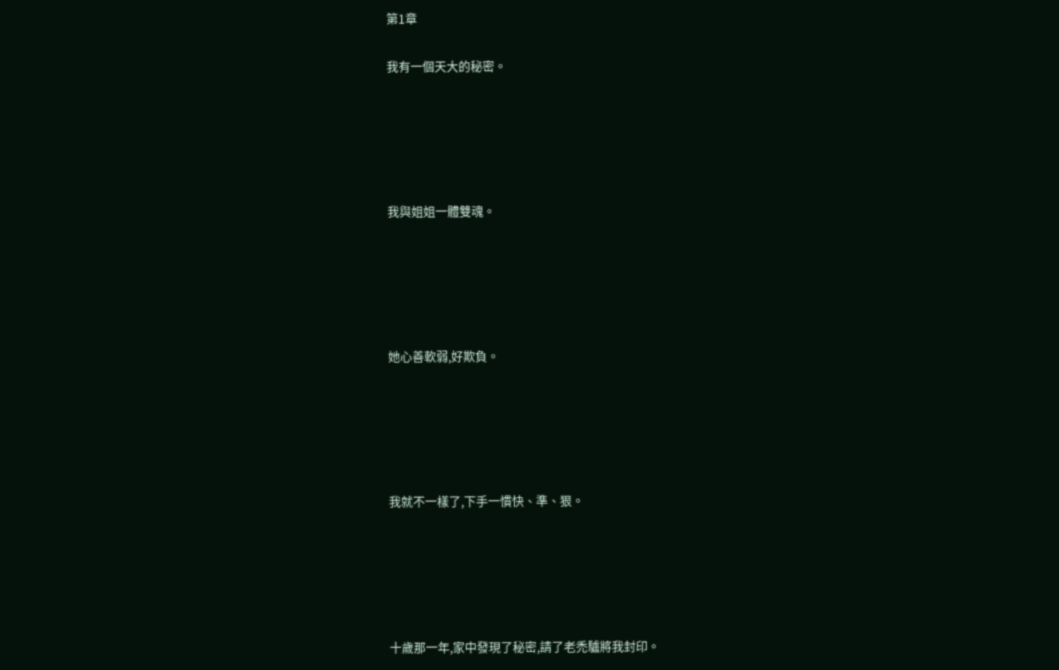第1章

我有一個天大的秘密。





我與姐姐一體雙魂。





她心善軟弱,好欺負。





我就不一樣了,下手一慣快、準、狠。





十歲那一年,家中發現了秘密,請了老禿驢將我封印。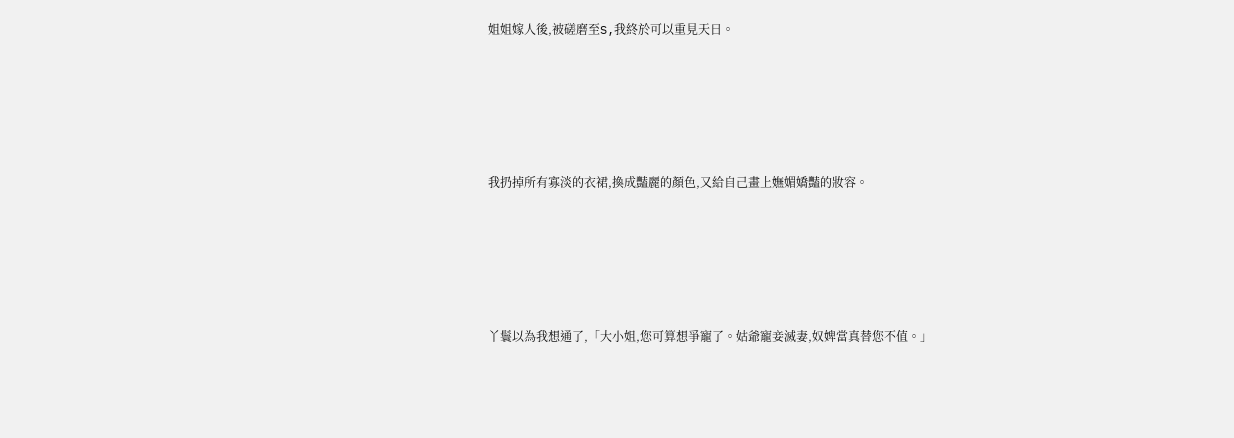姐姐嫁人後,被磋磨至S,我終於可以重見天日。





我扔掉所有寡淡的衣裙,換成豔麗的顏色,又給自己畫上嫵媚嬌豔的妝容。





丫鬟以為我想通了,「大小姐,您可算想爭寵了。姑爺寵妾滅妻,奴婢當真替您不值。」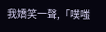我嬌笑一聲,「噗嗤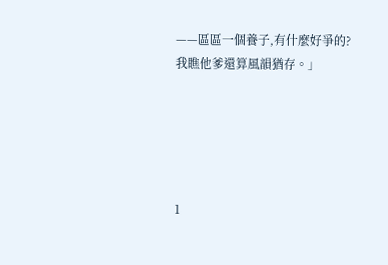——區區一個養子,有什麼好爭的?我瞧他爹還算風韻猶存。」





1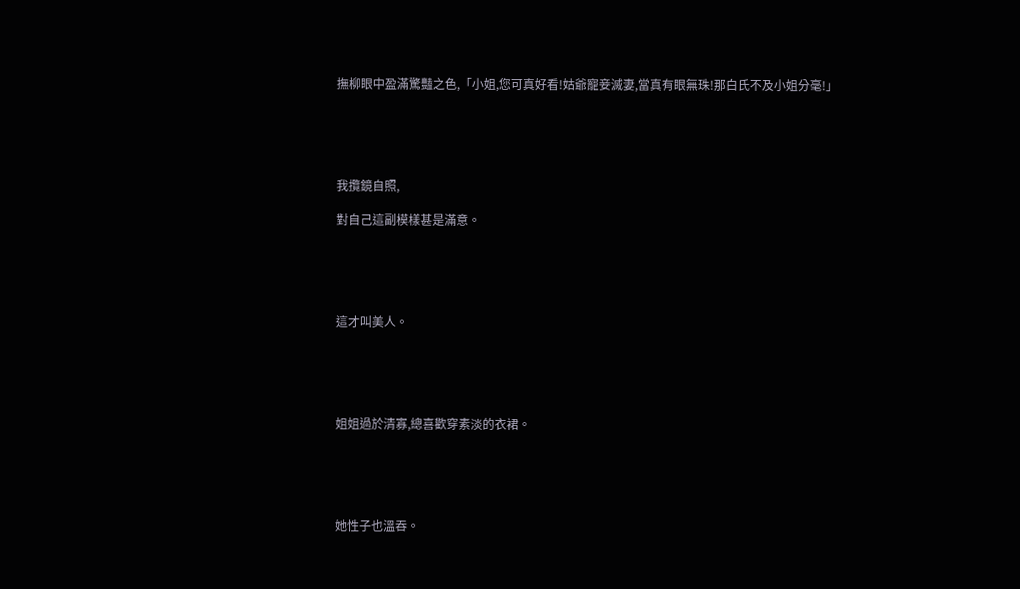撫柳眼中盈滿驚豔之色,「小姐,您可真好看!姑爺寵妾滅妻,當真有眼無珠!那白氏不及小姐分毫!」





我攬鏡自照,

對自己這副模樣甚是滿意。





這才叫美人。





姐姐過於清寡,總喜歡穿素淡的衣裙。





她性子也溫吞。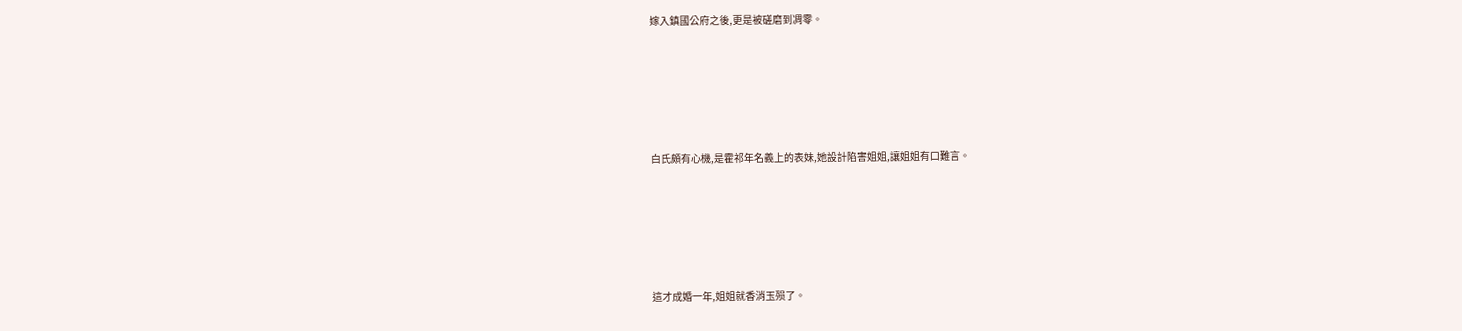嫁入鎮國公府之後,更是被磋磨到凋零。





白氏頗有心機,是霍祁年名義上的表妹,她設計陷害姐姐,讓姐姐有口難言。





這才成婚一年,姐姐就香消玉殒了。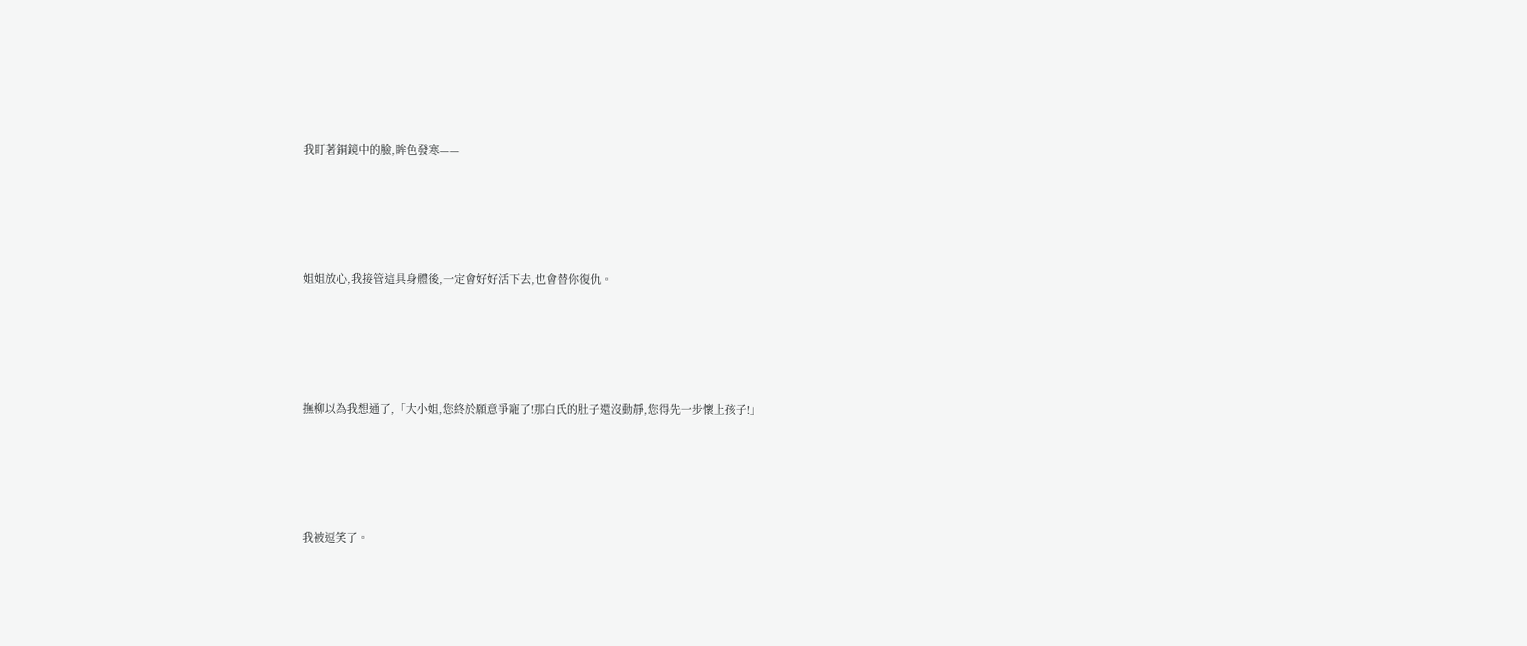我盯著銅鏡中的臉,眸色發寒——





姐姐放心,我接管這具身體後,一定會好好活下去,也會替你復仇。





撫柳以為我想通了,「大小姐,您終於願意爭寵了!那白氏的肚子還沒動靜,您得先一步懷上孩子!」





我被逗笑了。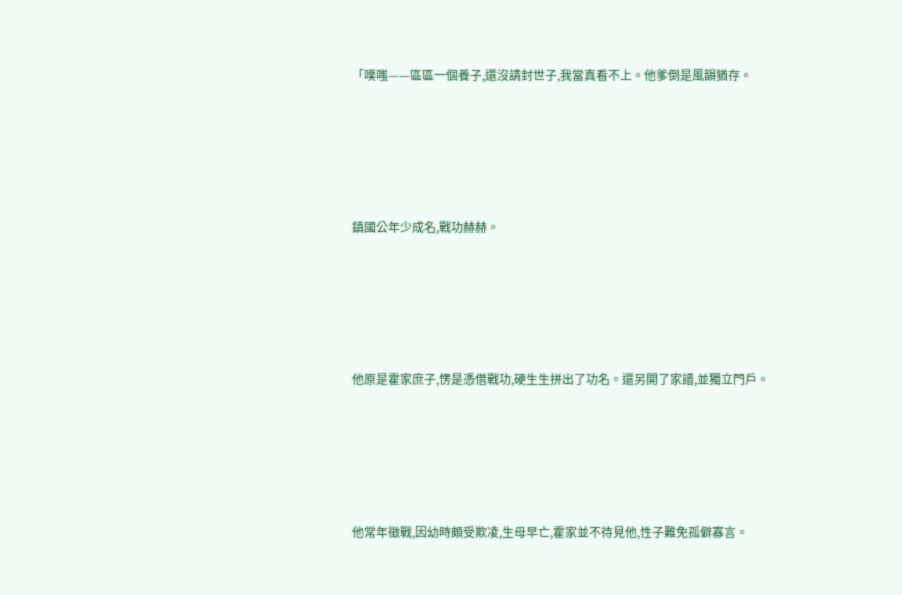「噗嗤——區區一個養子,還沒請封世子,我當真看不上。他爹倒是風韻猶存。





鎮國公年少成名,戰功赫赫。





他原是霍家庶子,愣是憑借戰功,硬生生拼出了功名。還另開了家譜,並獨立門戶。





他常年徵戰,因幼時頗受欺凌,生母早亡,霍家並不待見他,性子難免孤僻寡言。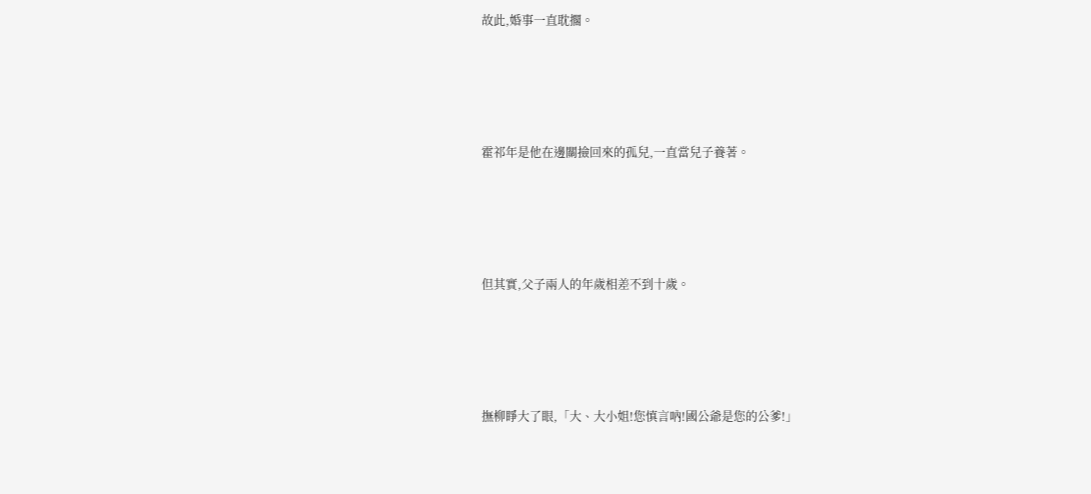故此,婚事一直耽擱。





霍祁年是他在邊關撿回來的孤兒,一直當兒子養著。





但其實,父子兩人的年歲相差不到十歲。





撫柳睜大了眼,「大、大小姐!您慎言吶!國公爺是您的公爹!」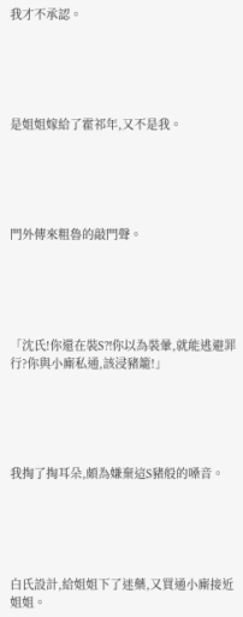我才不承認。





是姐姐嫁給了霍祁年,又不是我。





門外傳來粗魯的敲門聲。





「沈氏!你還在裝S?!你以為裝暈,就能逃避罪行?你與小廝私通,該浸豬籠!」





我掏了掏耳朵,頗為嫌棄這S豬般的嗓音。





白氏設計,給姐姐下了迷藥,又買通小廝接近姐姐。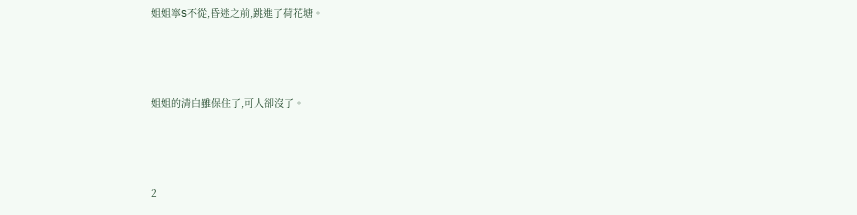姐姐寧S不從,昏迷之前,跳進了荷花塘。





姐姐的清白雖保住了,可人卻沒了。





2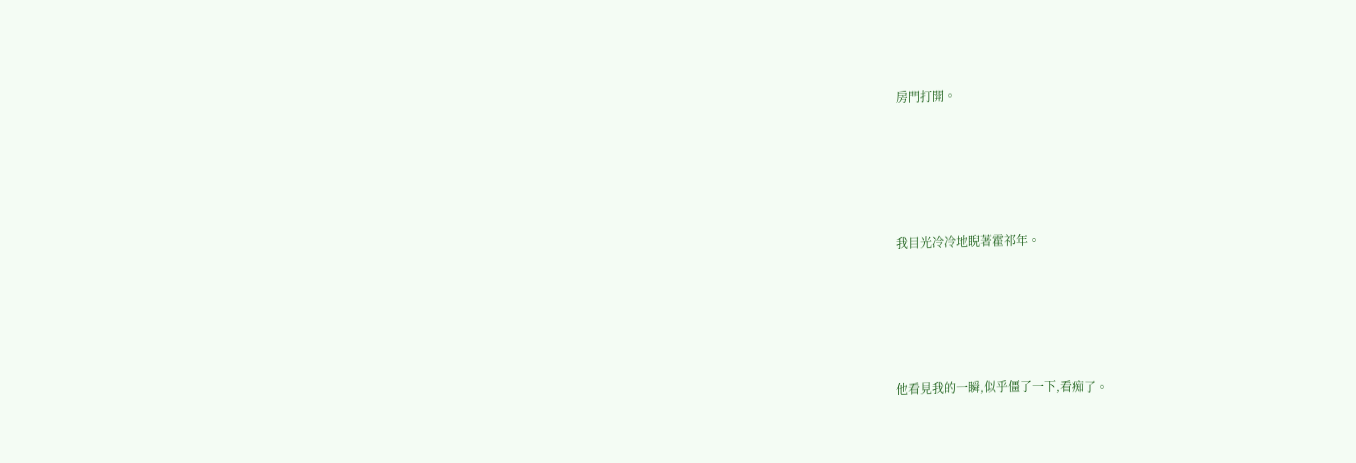房門打開。





我目光冷冷地睨著霍祁年。





他看見我的一瞬,似乎僵了一下,看痴了。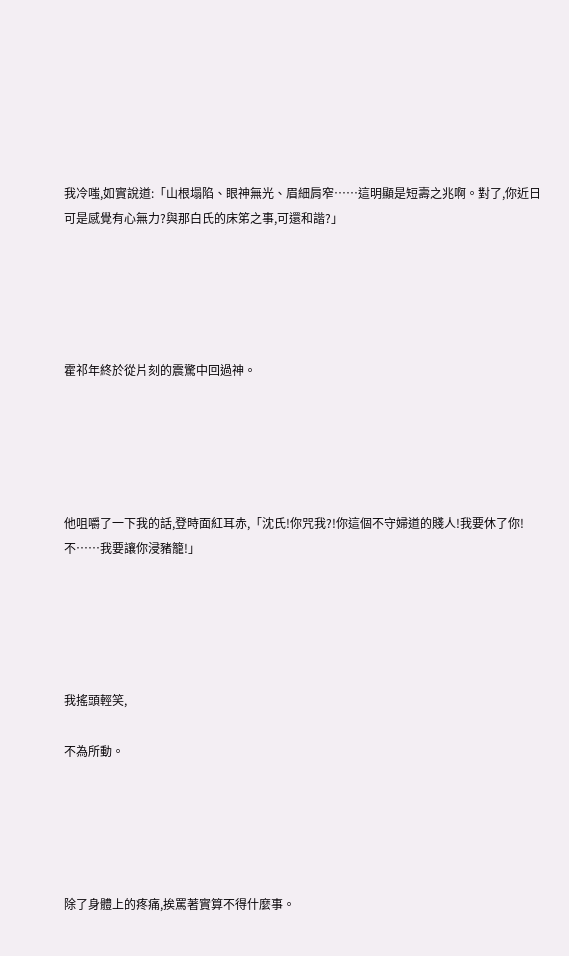我冷嗤,如實說道:「山根塌陷、眼神無光、眉細肩窄……這明顯是短壽之兆啊。對了,你近日可是感覺有心無力?與那白氏的床笫之事,可還和諧?」





霍祁年終於從片刻的震驚中回過神。





他咀嚼了一下我的話,登時面紅耳赤,「沈氏!你咒我?!你這個不守婦道的賤人!我要休了你!不……我要讓你浸豬籠!」





我搖頭輕笑,

不為所動。





除了身體上的疼痛,挨罵著實算不得什麼事。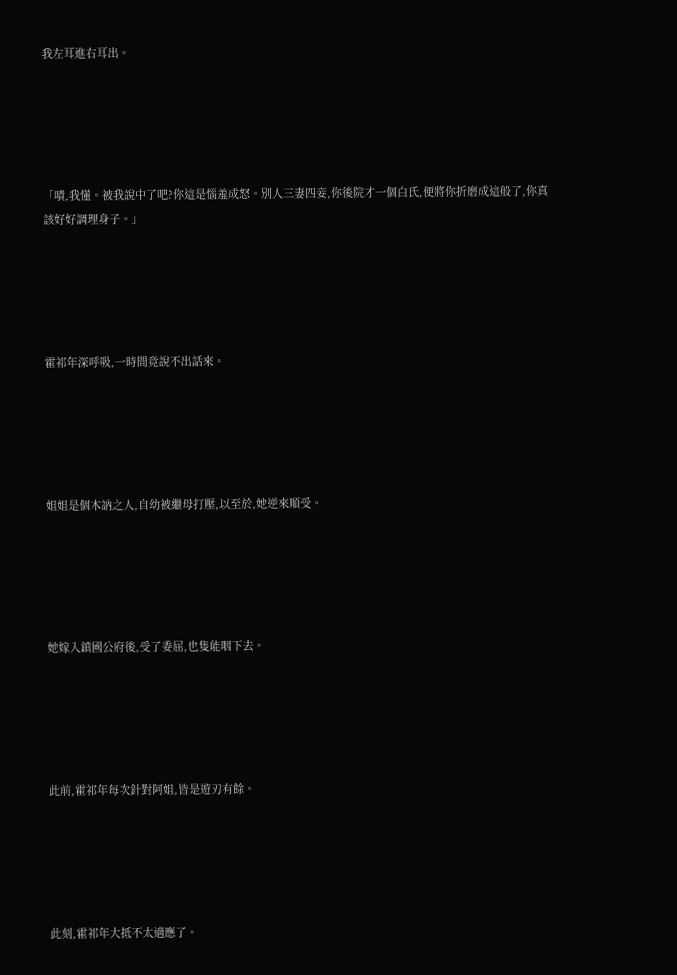我左耳進右耳出。





「嘖,我懂。被我說中了吧?你這是惱羞成怒。別人三妻四妾,你後院才一個白氏,便將你折磨成這般了,你真該好好調理身子。」





霍祁年深呼吸,一時間竟說不出話來。





姐姐是個木訥之人,自幼被繼母打壓,以至於,她逆來順受。





她嫁入鎮國公府後,受了委屈,也隻能咽下去。





此前,霍祁年每次針對阿姐,皆是遊刃有餘。





此刻,霍祁年大抵不太適應了。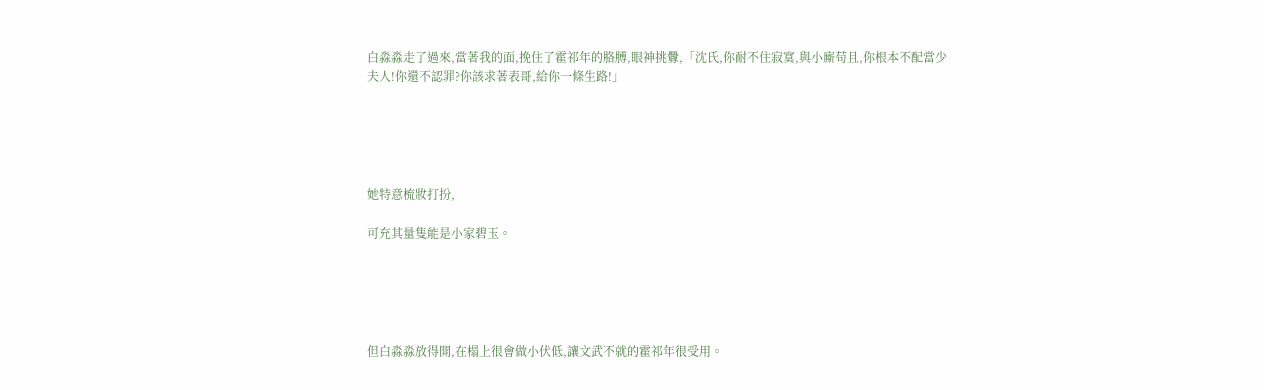白淼淼走了過來,當著我的面,挽住了霍祁年的胳膊,眼神挑釁,「沈氏,你耐不住寂寞,與小廝苟且,你根本不配當少夫人!你還不認罪?你該求著表哥,給你一條生路!」





她特意梳妝打扮,

可充其量隻能是小家碧玉。





但白淼淼放得開,在榻上很會做小伏低,讓文武不就的霍祁年很受用。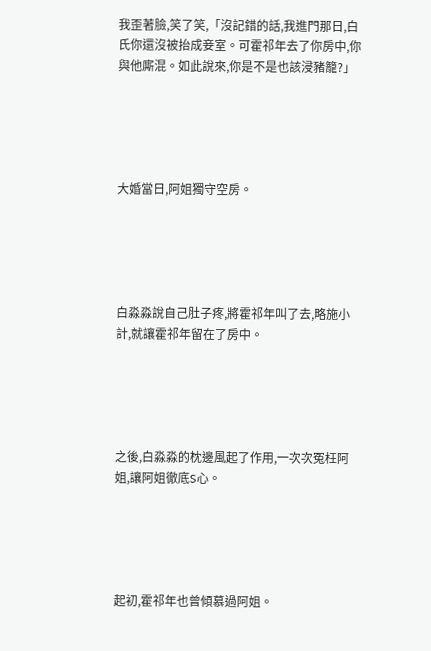我歪著臉,笑了笑,「沒記錯的話,我進門那日,白氏你還沒被抬成妾室。可霍祁年去了你房中,你與他廝混。如此說來,你是不是也該浸豬籠?」





大婚當日,阿姐獨守空房。





白淼淼說自己肚子疼,將霍祁年叫了去,略施小計,就讓霍祁年留在了房中。





之後,白淼淼的枕邊風起了作用,一次次冤枉阿姐,讓阿姐徹底S心。





起初,霍祁年也曾傾慕過阿姐。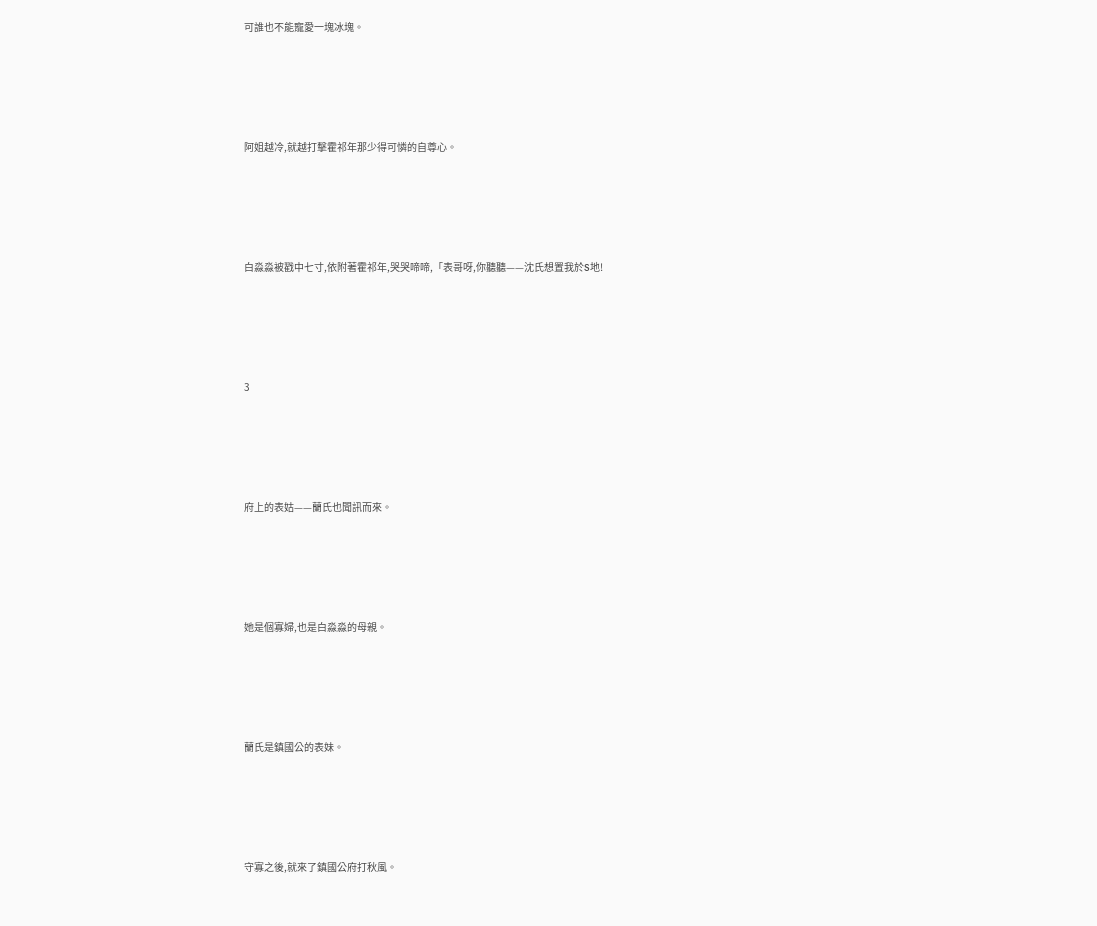可誰也不能寵愛一塊冰塊。





阿姐越冷,就越打擊霍祁年那少得可憐的自尊心。





白淼淼被戳中七寸,依附著霍祁年,哭哭啼啼,「表哥呀,你聽聽——沈氏想置我於S地!





3





府上的表姑——蘭氏也聞訊而來。





她是個寡婦,也是白淼淼的母親。





蘭氏是鎮國公的表妹。





守寡之後,就來了鎮國公府打秋風。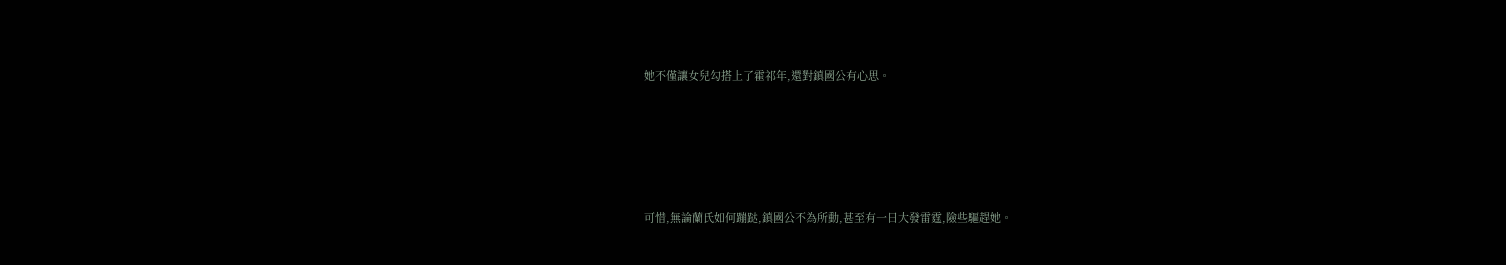她不僅讓女兒勾搭上了霍祁年,還對鎮國公有心思。





可惜,無論蘭氏如何蹦跶,鎮國公不為所動,甚至有一日大發雷霆,險些驅趕她。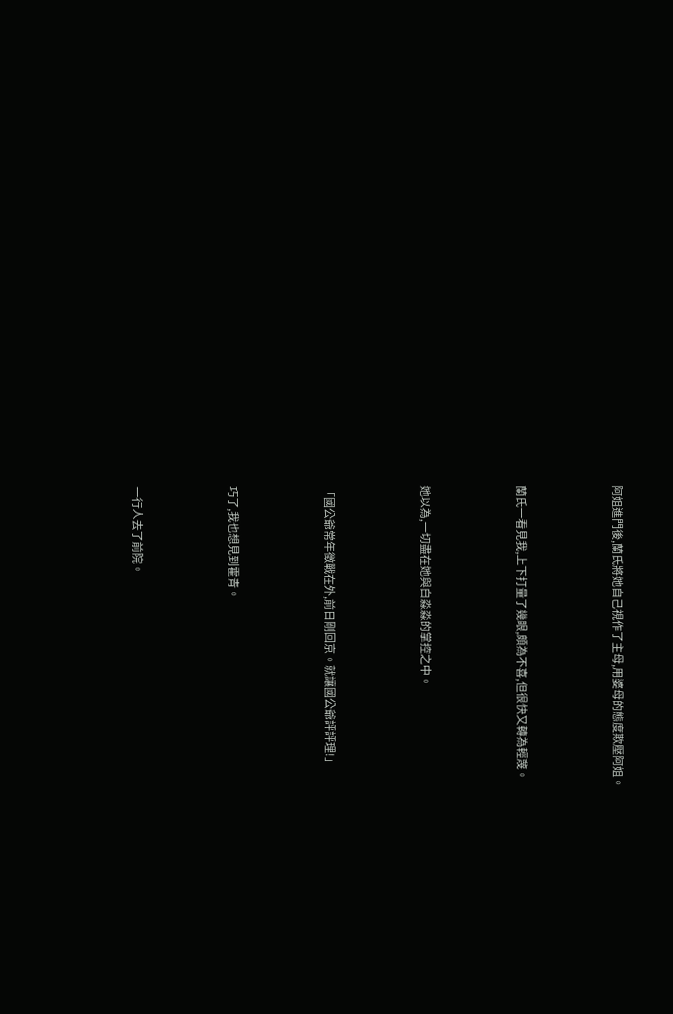阿姐進門後,蘭氏將她自己視作了主母,用婆母的態度欺壓阿姐。





蘭氏一看見我,上下打量了幾眼,頗為不喜,但很快又轉為輕蔑。





她以為,一切盡在她與白淼淼的掌控之中。





「國公爺常年徵戰在外,前日剛回京。就讓國公爺評評理!」





巧了,我也想見到霍青。





一行人去了前院。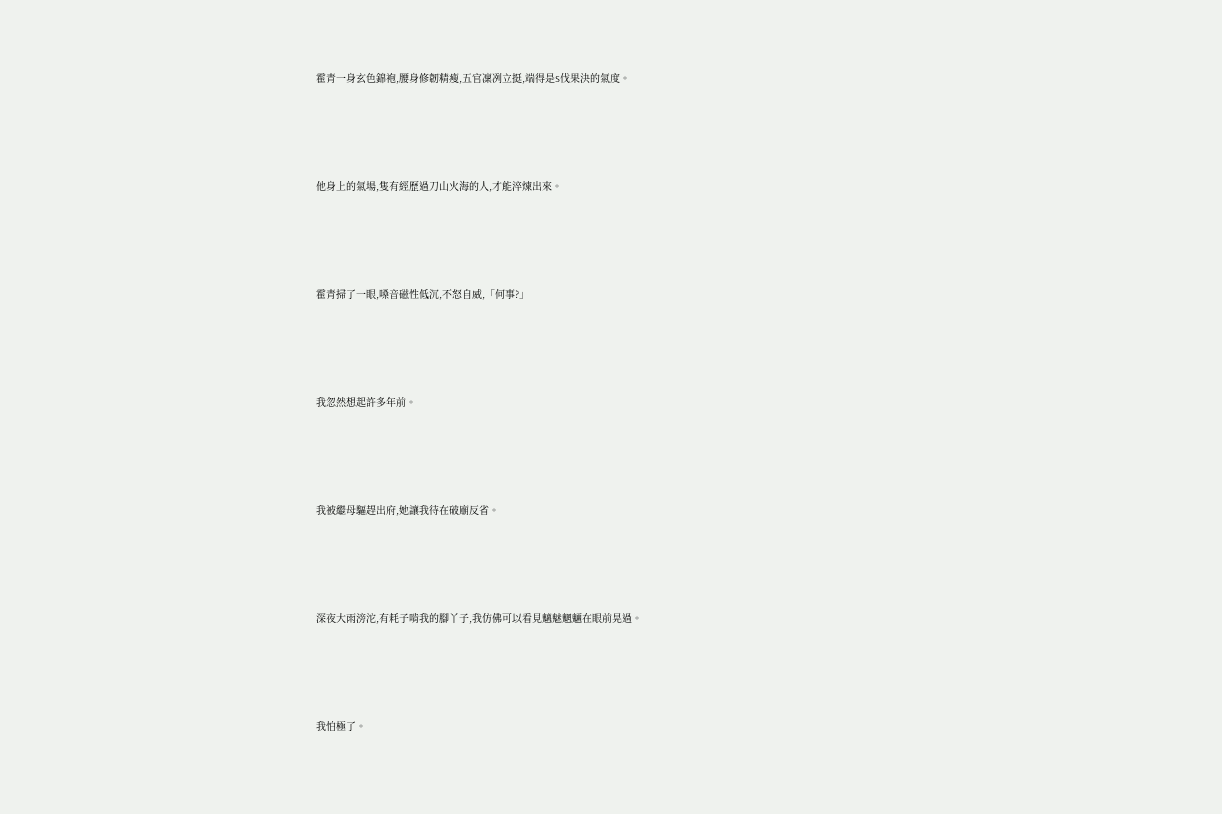霍青一身玄色錦袍,腰身修韌精瘦,五官凜冽立挺,端得是S伐果決的氣度。





他身上的氣場,隻有經歷過刀山火海的人,才能淬煉出來。





霍青掃了一眼,嗓音磁性低沉,不怒自威,「何事?」





我忽然想起許多年前。





我被繼母驅趕出府,她讓我待在破廟反省。





深夜大雨滂沱,有耗子啃我的腳丫子,我仿佛可以看見魑魅魍魎在眼前晃過。





我怕極了。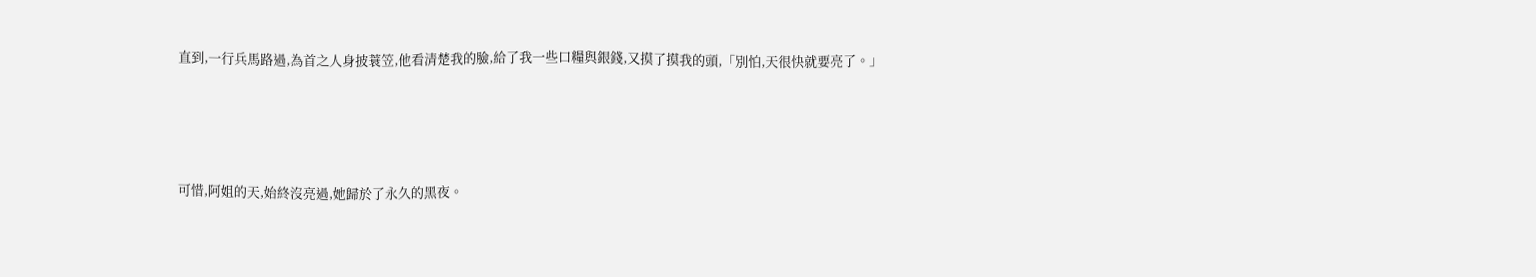直到,一行兵馬路過,為首之人身披蓑笠,他看清楚我的臉,給了我一些口糧與銀錢,又摸了摸我的頭,「別怕,天很快就要亮了。」





可惜,阿姐的天,始終沒亮過,她歸於了永久的黑夜。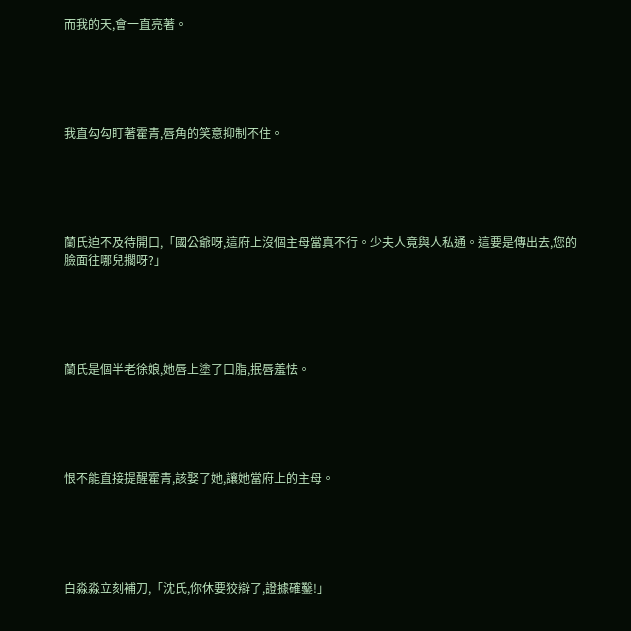而我的天,會一直亮著。





我直勾勾盯著霍青,唇角的笑意抑制不住。





蘭氏迫不及待開口,「國公爺呀,這府上沒個主母當真不行。少夫人竟與人私通。這要是傳出去,您的臉面往哪兒擱呀?」





蘭氏是個半老徐娘,她唇上塗了口脂,抿唇羞怯。





恨不能直接提醒霍青,該娶了她,讓她當府上的主母。





白淼淼立刻補刀,「沈氏,你休要狡辯了,證據確鑿!」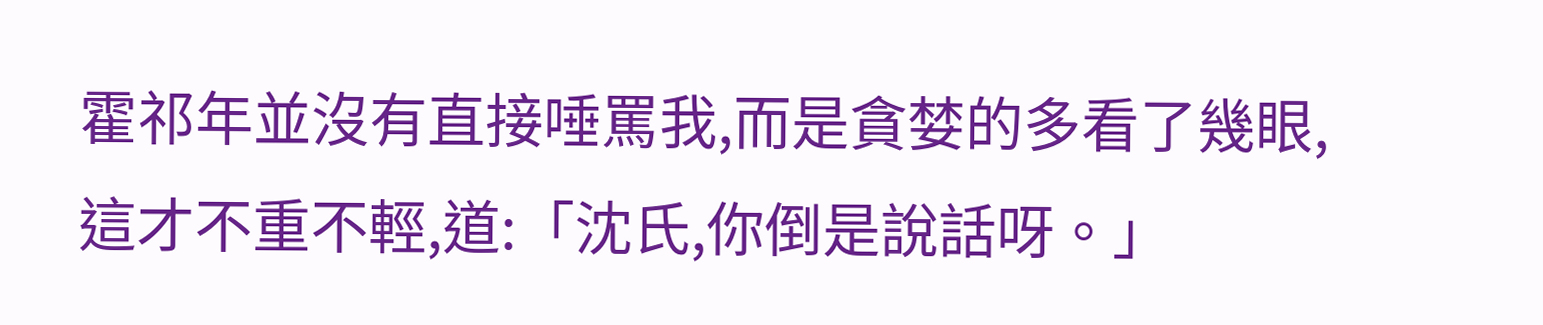霍祁年並沒有直接唾罵我,而是貪婪的多看了幾眼,這才不重不輕,道:「沈氏,你倒是說話呀。」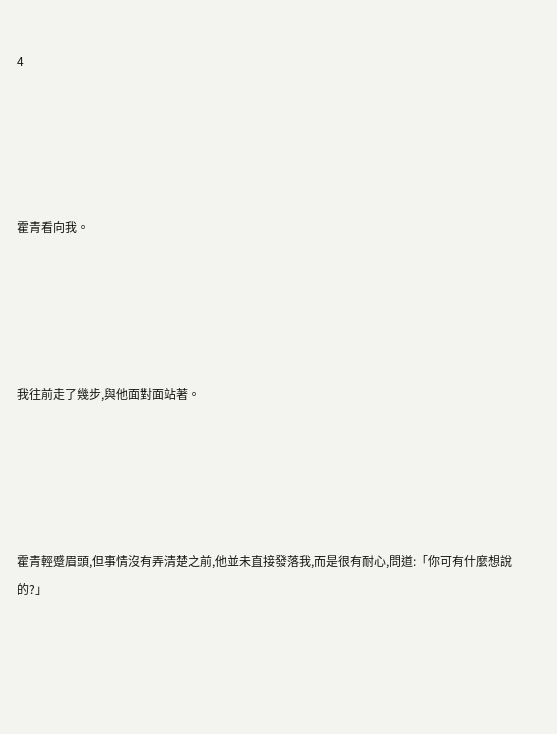4





霍青看向我。





我往前走了幾步,與他面對面站著。





霍青輕蹙眉頭,但事情沒有弄清楚之前,他並未直接發落我,而是很有耐心,問道:「你可有什麼想說的?」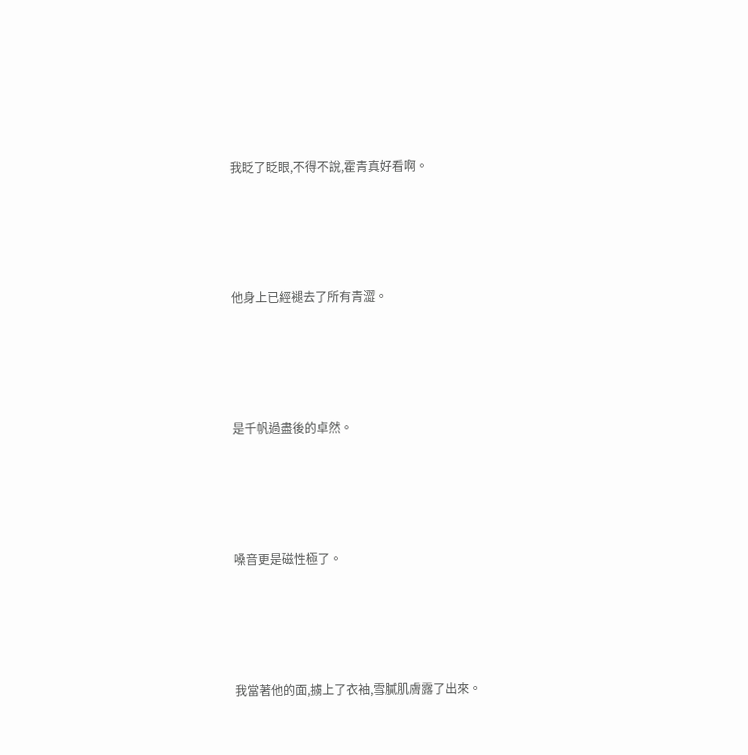我眨了眨眼,不得不說,霍青真好看啊。





他身上已經褪去了所有青澀。





是千帆過盡後的卓然。





嗓音更是磁性極了。





我當著他的面,擄上了衣袖,雪膩肌膚露了出來。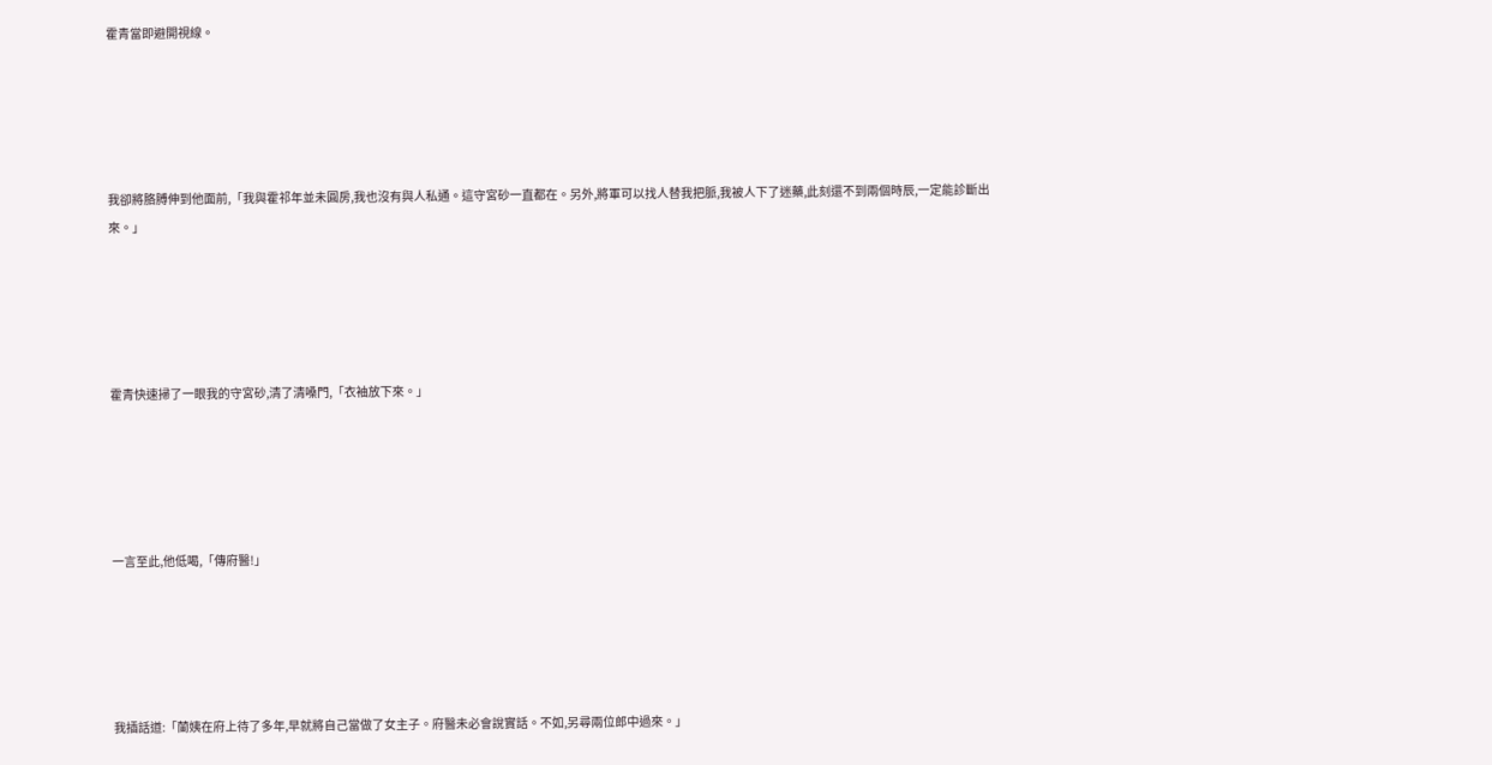霍青當即避開視線。





我卻將胳膊伸到他面前,「我與霍祁年並未圓房,我也沒有與人私通。這守宮砂一直都在。另外,將軍可以找人替我把脈,我被人下了迷藥,此刻還不到兩個時辰,一定能診斷出來。」





霍青快速掃了一眼我的守宮砂,清了清嗓門,「衣袖放下來。」





一言至此,他低喝,「傳府醫!」





我插話道:「蘭姨在府上待了多年,早就將自己當做了女主子。府醫未必會說實話。不如,另尋兩位郎中過來。」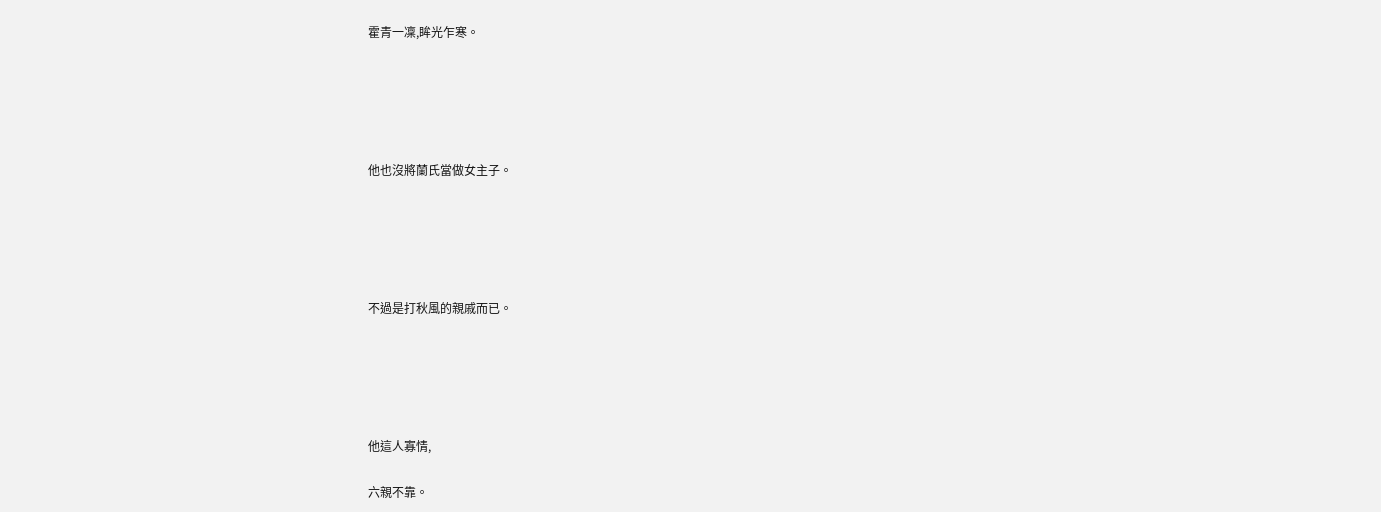霍青一凜,眸光乍寒。





他也沒將蘭氏當做女主子。





不過是打秋風的親戚而已。





他這人寡情,

六親不靠。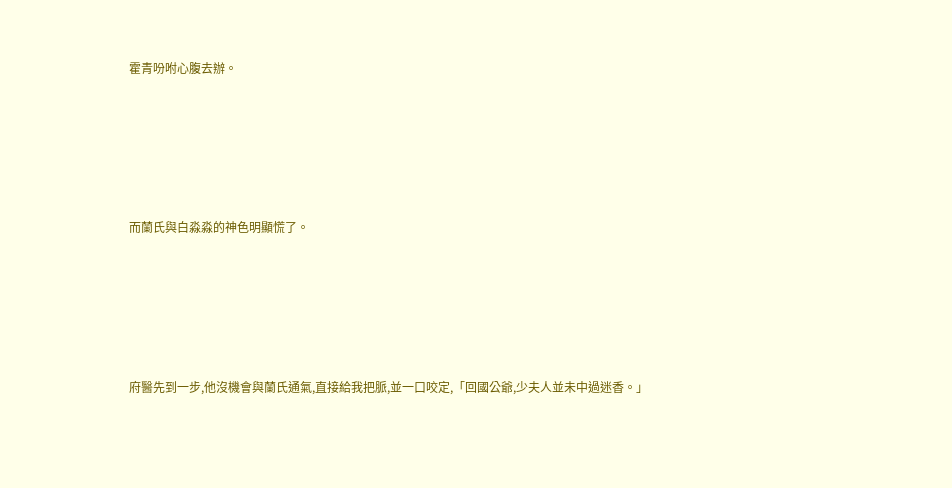霍青吩咐心腹去辦。





而蘭氏與白淼淼的神色明顯慌了。





府醫先到一步,他沒機會與蘭氏通氣,直接給我把脈,並一口咬定,「回國公爺,少夫人並未中過迷香。」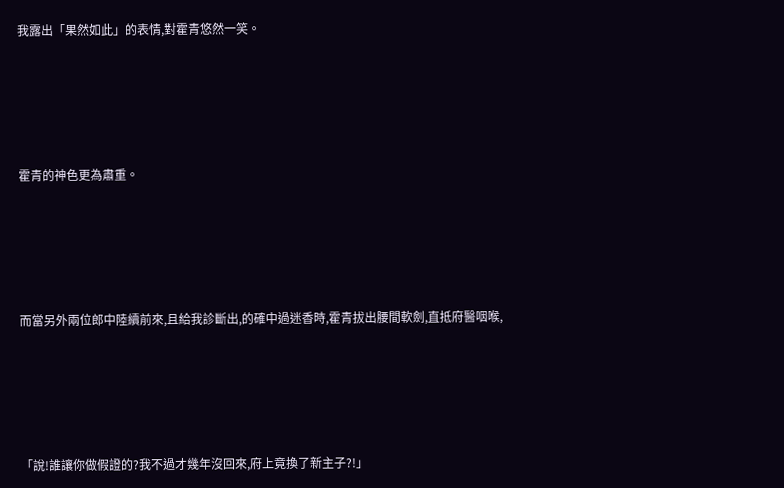我露出「果然如此」的表情,對霍青悠然一笑。





霍青的神色更為肅重。





而當另外兩位郎中陸續前來,且給我診斷出,的確中過迷香時,霍青拔出腰間軟劍,直抵府醫咽喉,





「說!誰讓你做假證的?我不過才幾年沒回來,府上竟換了新主子?!」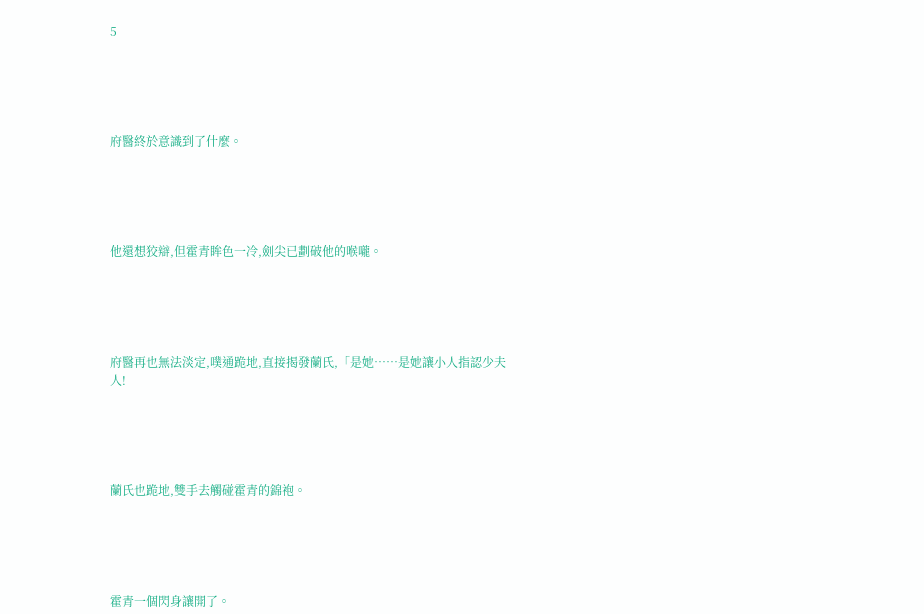5





府醫終於意識到了什麼。





他還想狡辯,但霍青眸色一冷,劍尖已劃破他的喉嚨。





府醫再也無法淡定,噗通跪地,直接揭發蘭氏,「是她……是她讓小人指認少夫人!





蘭氏也跪地,雙手去觸碰霍青的錦袍。





霍青一個閃身讓開了。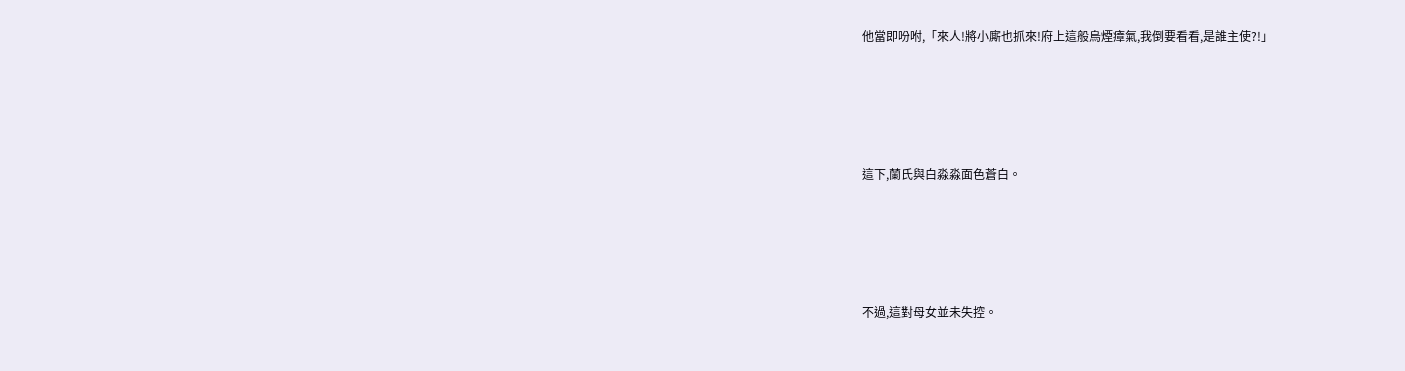他當即吩咐,「來人!將小廝也抓來!府上這般烏煙瘴氣,我倒要看看,是誰主使?!」





這下,蘭氏與白淼淼面色蒼白。





不過,這對母女並未失控。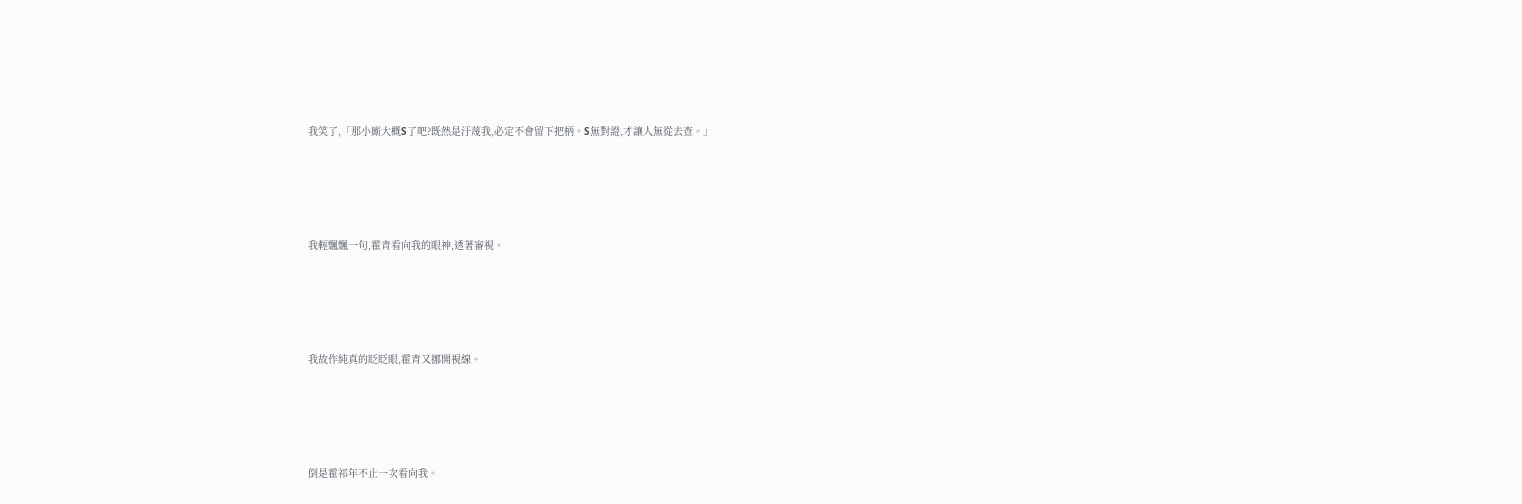我笑了,「那小廝大概S了吧?既然是汙蔑我,必定不會留下把柄。S無對證,才讓人無從去查。」





我輕飄飄一句,霍青看向我的眼神,透著審視。





我故作純真的眨眨眼,霍青又挪開視線。





倒是霍祁年不止一次看向我。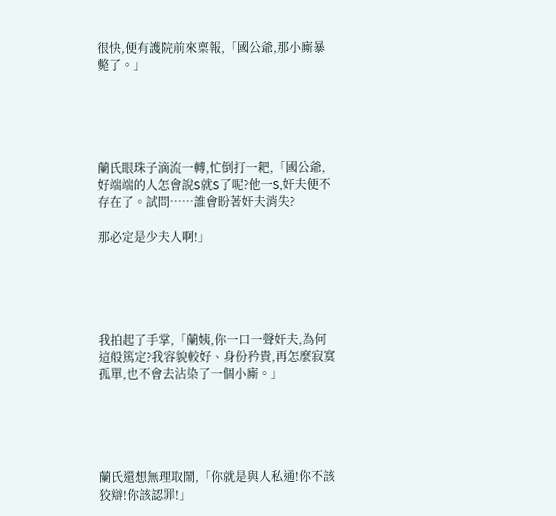很快,便有護院前來稟報,「國公爺,那小廝暴斃了。」





蘭氏眼珠子滴流一轉,忙倒打一耙,「國公爺,好端端的人怎會說S就S了呢?他一S,奸夫便不存在了。試問……誰會盼著奸夫消失?

那必定是少夫人啊!」





我拍起了手掌,「蘭姨,你一口一聲奸夫,為何這般篤定?我容貌較好、身份矜貴,再怎麼寂寞孤單,也不會去沾染了一個小廝。」





蘭氏還想無理取鬧,「你就是與人私通!你不該狡辯!你該認罪!」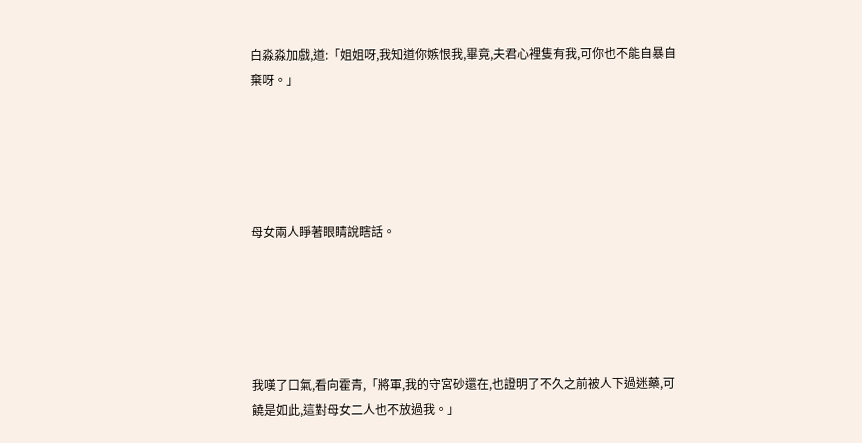白淼淼加戲,道:「姐姐呀,我知道你嫉恨我,畢竟,夫君心裡隻有我,可你也不能自暴自棄呀。」





母女兩人睜著眼睛說瞎話。





我嘆了口氣,看向霍青,「將軍,我的守宮砂還在,也證明了不久之前被人下過迷藥,可饒是如此,這對母女二人也不放過我。」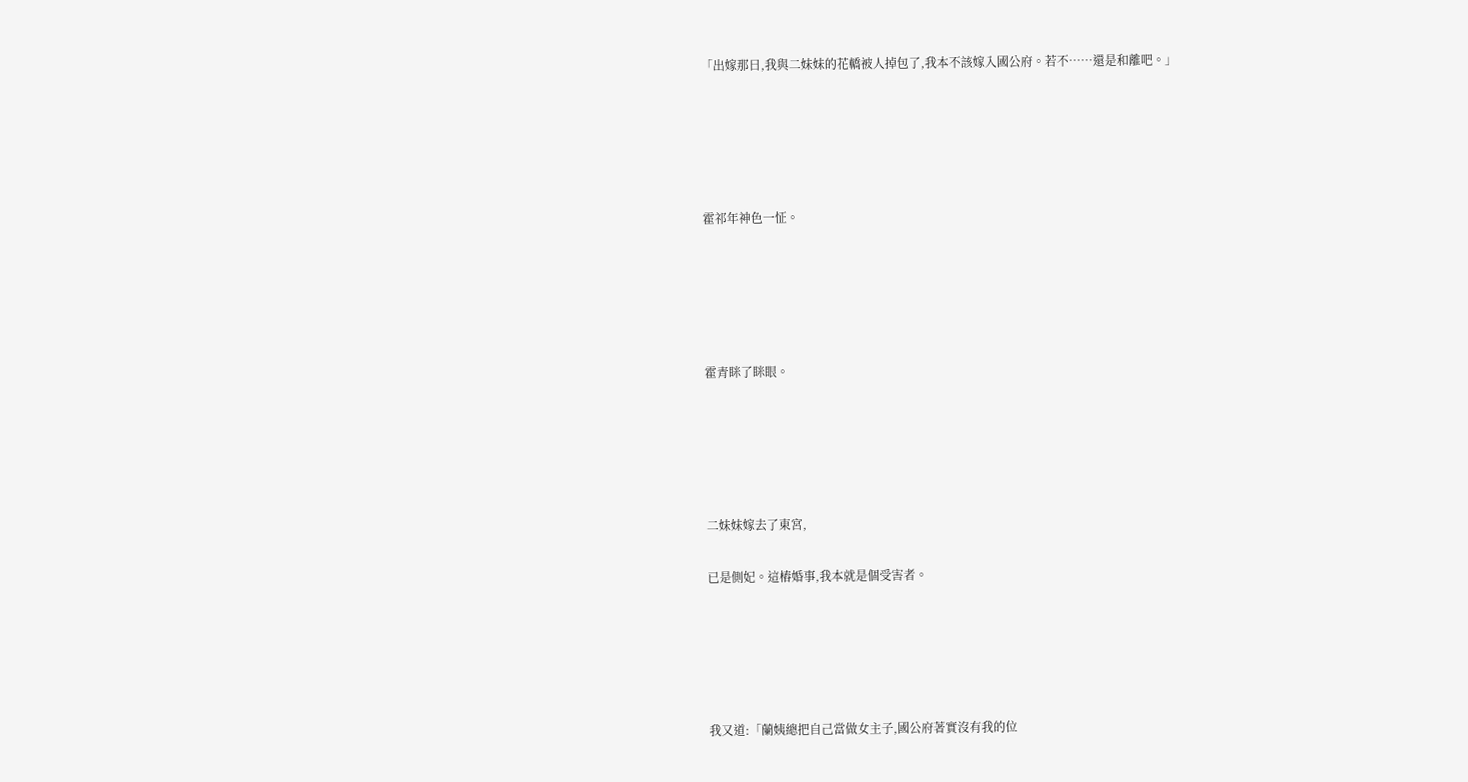「出嫁那日,我與二妹妹的花轎被人掉包了,我本不該嫁入國公府。若不……還是和離吧。」





霍祁年神色一怔。





霍青眯了眯眼。





二妹妹嫁去了東宮,

已是側妃。這樁婚事,我本就是個受害者。





我又道:「蘭姨總把自己當做女主子,國公府著實沒有我的位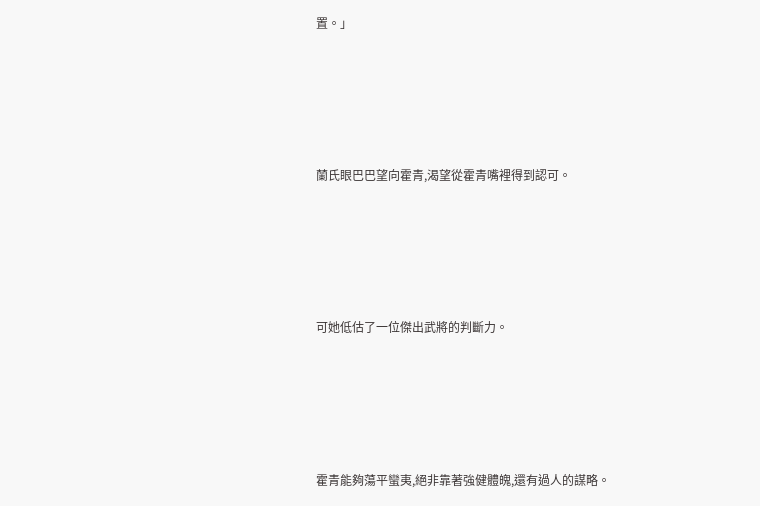置。」





蘭氏眼巴巴望向霍青,渴望從霍青嘴裡得到認可。





可她低估了一位傑出武將的判斷力。





霍青能夠蕩平蠻夷,絕非靠著強健體魄,還有過人的謀略。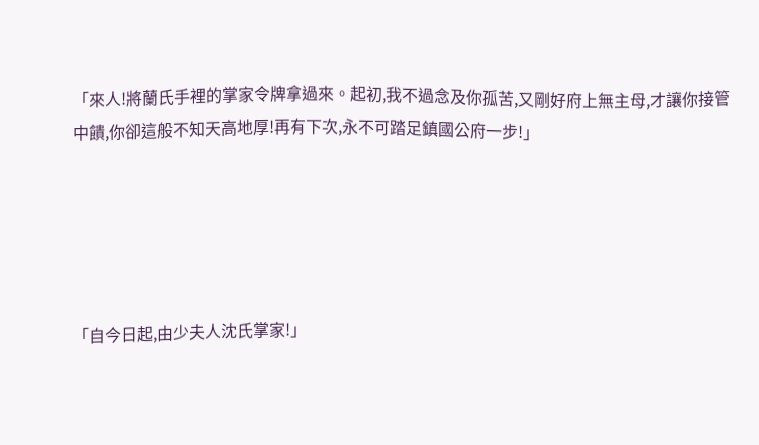「來人!將蘭氏手裡的掌家令牌拿過來。起初,我不過念及你孤苦,又剛好府上無主母,才讓你接管中饋,你卻這般不知天高地厚!再有下次,永不可踏足鎮國公府一步!」





「自今日起,由少夫人沈氏掌家!」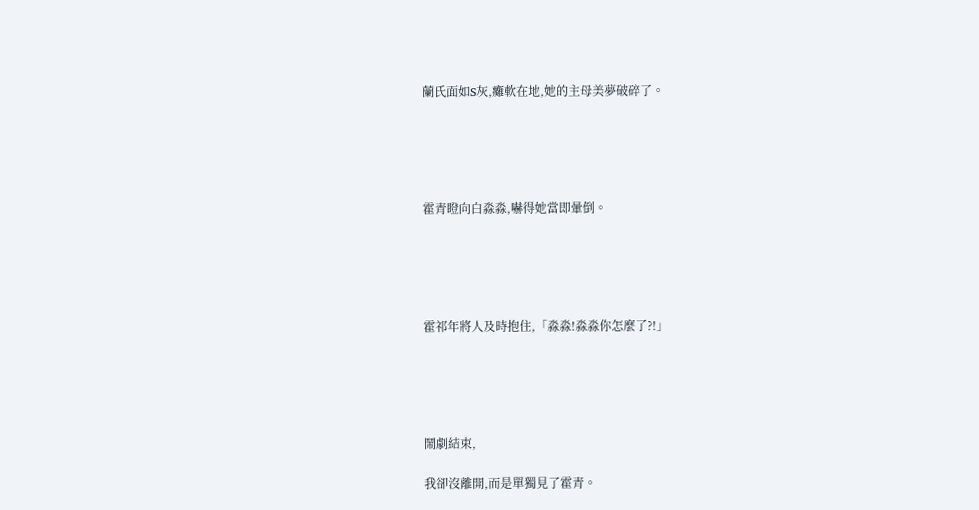蘭氏面如S灰,癱軟在地,她的主母美夢破碎了。





霍青瞪向白淼淼,嚇得她當即暈倒。





霍祁年將人及時抱住,「淼淼!淼淼你怎麼了?!」





鬧劇結束,

我卻沒離開,而是單獨見了霍青。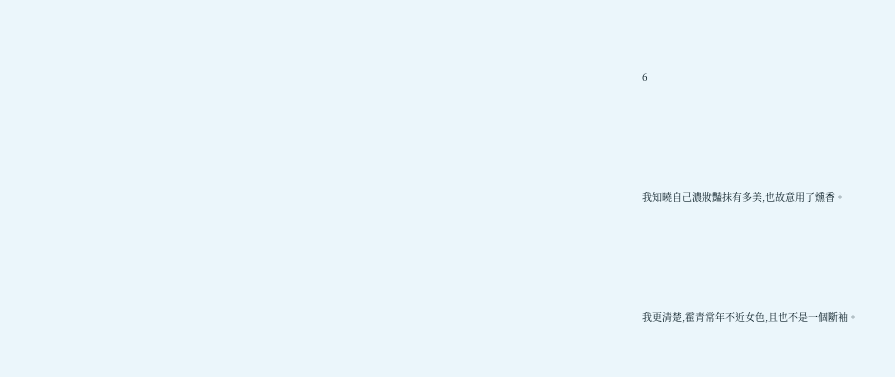6





我知曉自己濃妝豔抹有多美,也故意用了燻香。





我更清楚,霍青常年不近女色,且也不是一個斷袖。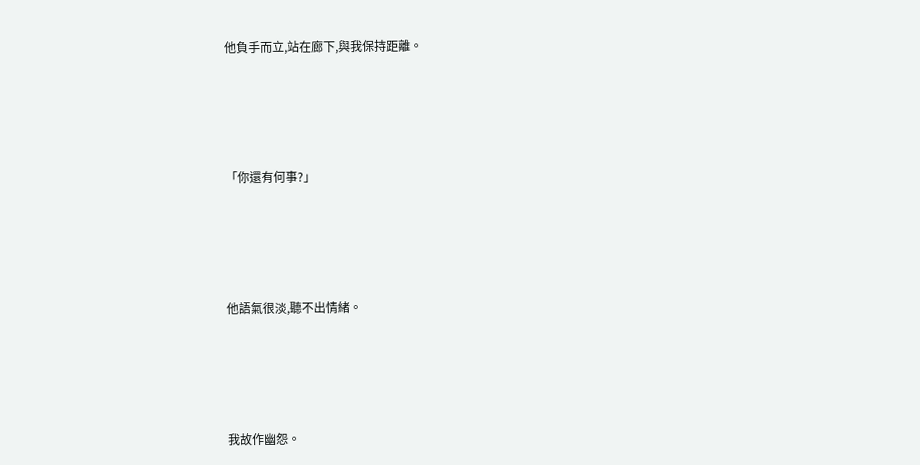他負手而立,站在廊下,與我保持距離。





「你還有何事?」





他語氣很淡,聽不出情緒。





我故作幽怨。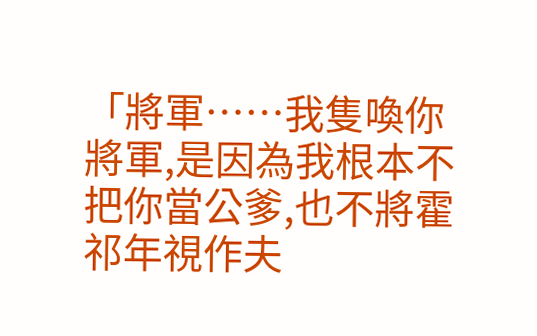「將軍……我隻喚你將軍,是因為我根本不把你當公爹,也不將霍祁年視作夫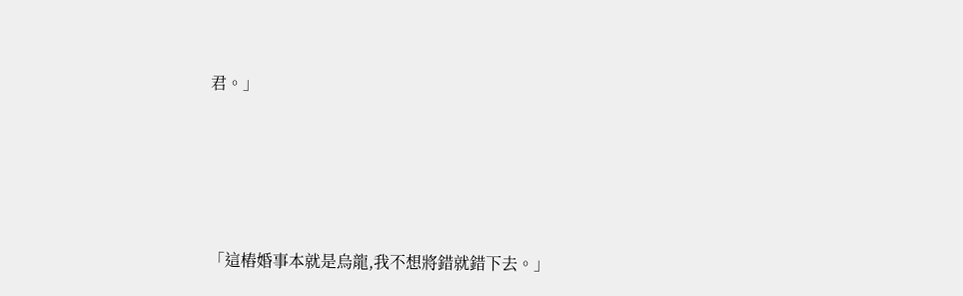君。」





「這樁婚事本就是烏龍,我不想將錯就錯下去。」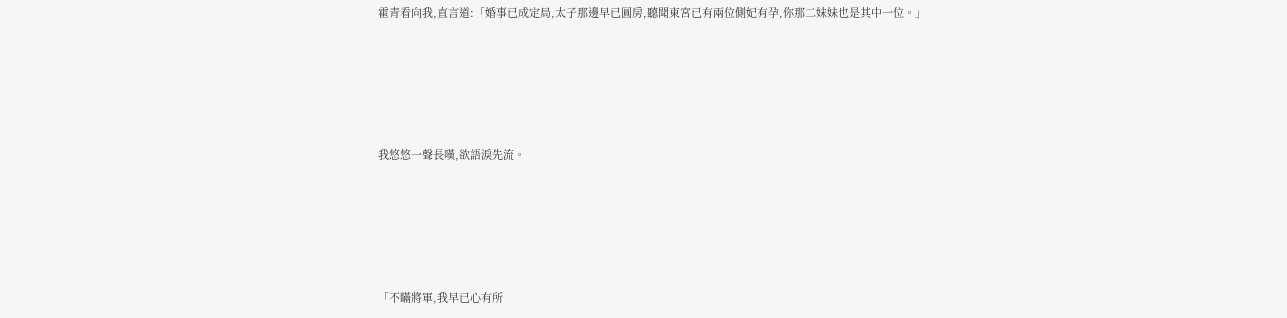霍青看向我,直言道:「婚事已成定局,太子那邊早已圓房,聽聞東宮已有兩位側妃有孕,你那二妹妹也是其中一位。」





我悠悠一聲長嘆,欲語淚先流。





「不瞞將軍,我早已心有所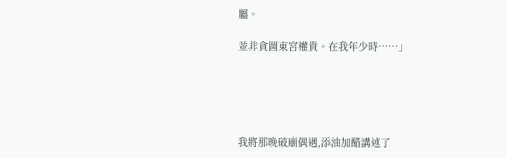屬。

並非貪圖東宮權貴。在我年少時……」





我將那晚破廟偶遇,添油加醋講述了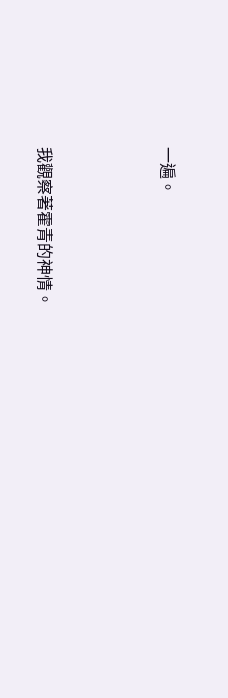一遍。





我觀察著霍青的神情。